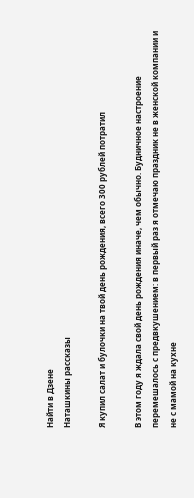Найти в Дзене
Наташкины рассказы

Я купил салат и булочки на твой день рождения, всего 300 рублей потратил

В этом году я ждала свой день рождения иначе, чем обычно. Будничное настроение перемешалось с предвкушением: в первый раз я отмечаю праздник не в женской компании и не с мамой на кухне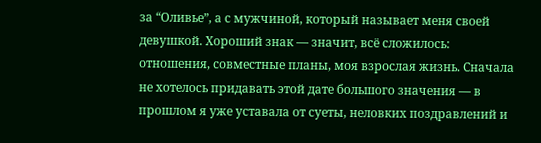за “Оливье”, а с мужчиной, который называет меня своей девушкой. Хороший знак — значит, всё сложилось: отношения, совместные планы, моя взрослая жизнь. Сначала не хотелось придавать этой дате большого значения — в прошлом я уже уставала от суеты, неловких поздравлений и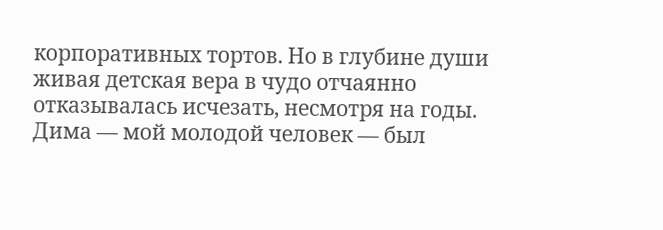корпоративных тортов. Но в глубине души живая детская вера в чудо отчаянно отказывалась исчезать, несмотря на годы. Дима — мой молодой человек — был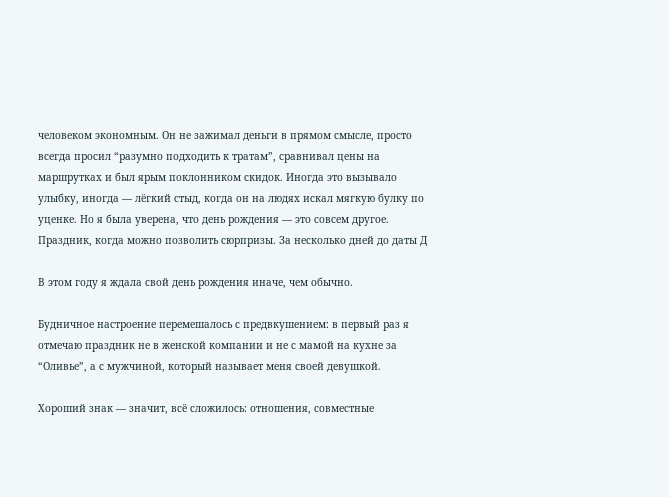человеком экономным. Он не зажимал деньги в прямом смысле, просто всегда просил “разумно подходить к тратам”, сравнивал цены на маршрутках и был ярым поклонником скидок. Иногда это вызывало улыбку, иногда — лёгкий стыд, когда он на людях искал мягкую булку по уценке. Но я была уверена, что день рождения — это совсем другое. Праздник, когда можно позволить сюрпризы. За несколько дней до даты Д

В этом году я ждала свой день рождения иначе, чем обычно.

Будничное настроение перемешалось с предвкушением: в первый раз я отмечаю праздник не в женской компании и не с мамой на кухне за “Оливье”, а с мужчиной, который называет меня своей девушкой.

Хороший знак — значит, всё сложилось: отношения, совместные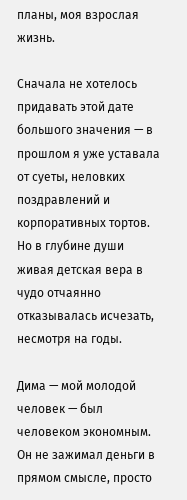планы, моя взрослая жизнь.

Сначала не хотелось придавать этой дате большого значения — в прошлом я уже уставала от суеты, неловких поздравлений и корпоративных тортов. Но в глубине души живая детская вера в чудо отчаянно отказывалась исчезать, несмотря на годы.

Дима — мой молодой человек — был человеком экономным. Он не зажимал деньги в прямом смысле, просто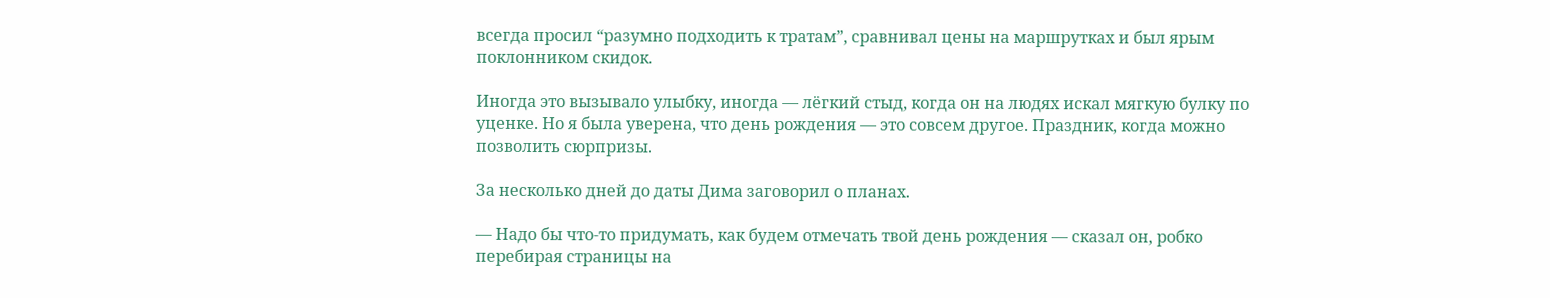всегда просил “разумно подходить к тратам”, сравнивал цены на маршрутках и был ярым поклонником скидок.

Иногда это вызывало улыбку, иногда — лёгкий стыд, когда он на людях искал мягкую булку по уценке. Но я была уверена, что день рождения — это совсем другое. Праздник, когда можно позволить сюрпризы.

За несколько дней до даты Дима заговорил о планах.

— Надо бы что-то придумать, как будем отмечать твой день рождения — сказал он, робко перебирая страницы на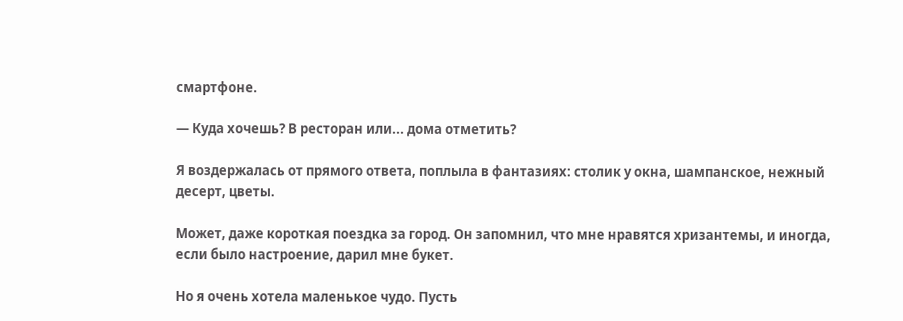смартфоне.

— Куда хочешь? В ресторан или... дома отметить?

Я воздержалась от прямого ответа, поплыла в фантазиях: столик у окна, шампанское, нежный десерт, цветы.

Может, даже короткая поездка за город. Он запомнил, что мне нравятся хризантемы, и иногда, если было настроение, дарил мне букет.

Но я очень хотела маленькое чудо. Пусть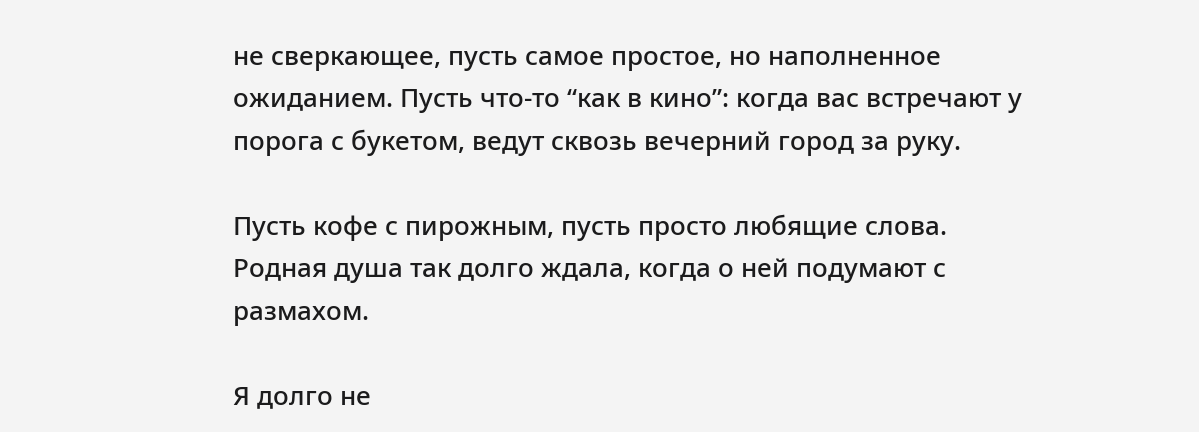не сверкающее, пусть самое простое, но наполненное ожиданием. Пусть что-то “как в кино”: когда вас встречают у порога с букетом, ведут сквозь вечерний город за руку.

Пусть кофе с пирожным, пусть просто любящие слова. Родная душа так долго ждала, когда о ней подумают с размахом.

Я долго не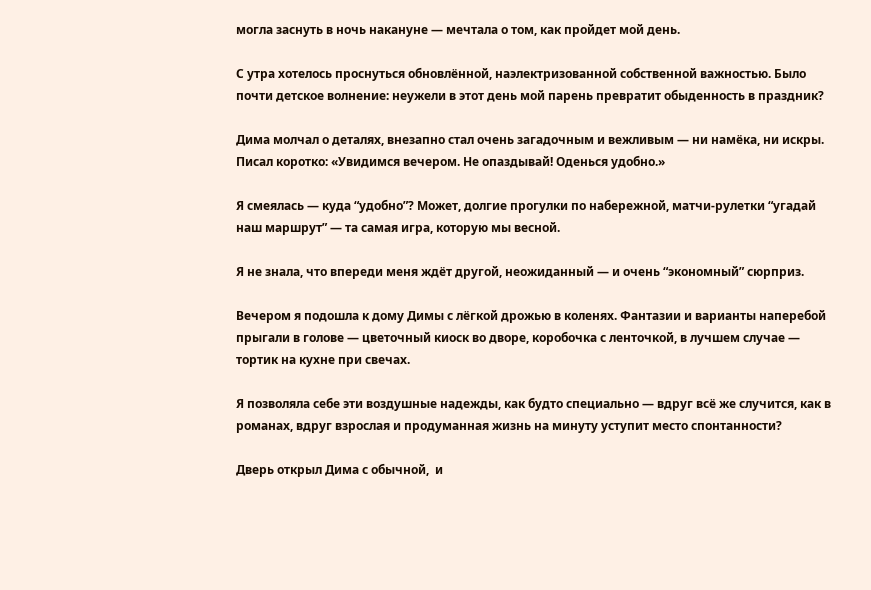могла заснуть в ночь накануне — мечтала о том, как пройдет мой день.

С утра хотелось проснуться обновлённой, наэлектризованной собственной важностью. Было почти детское волнение: неужели в этот день мой парень превратит обыденность в праздник?

Дима молчал о деталях, внезапно стал очень загадочным и вежливым — ни намёка, ни искры. Писал коротко: «Увидимся вечером. Не опаздывай! Оденься удобно.»

Я смеялась — куда “удобно”? Может, долгие прогулки по набережной, матчи-рулетки “угадай наш маршрут” — та самая игра, которую мы весной.

Я не знала, что впереди меня ждёт другой, неожиданный — и очень “экономный” сюрприз.

Вечером я подошла к дому Димы с лёгкой дрожью в коленях. Фантазии и варианты наперебой прыгали в голове — цветочный киоск во дворе, коробочка с ленточкой, в лучшем случае — тортик на кухне при свечах.

Я позволяла себе эти воздушные надежды, как будто специально — вдруг всё же случится, как в романах, вдруг взрослая и продуманная жизнь на минуту уступит место спонтанности?

Дверь открыл Дима с обычной,  и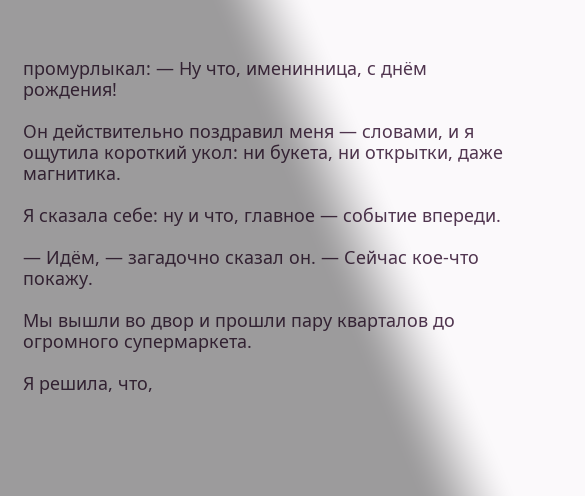промурлыкал: — Ну что, именинница, с днём рождения!

Он действительно поздравил меня — словами, и я ощутила короткий укол: ни букета, ни открытки, даже магнитика.

Я сказала себе: ну и что, главное — событие впереди.

— Идём, — загадочно сказал он. — Сейчас кое-что покажу.

Мы вышли во двор и прошли пару кварталов до огромного супермаркета.

Я решила, что,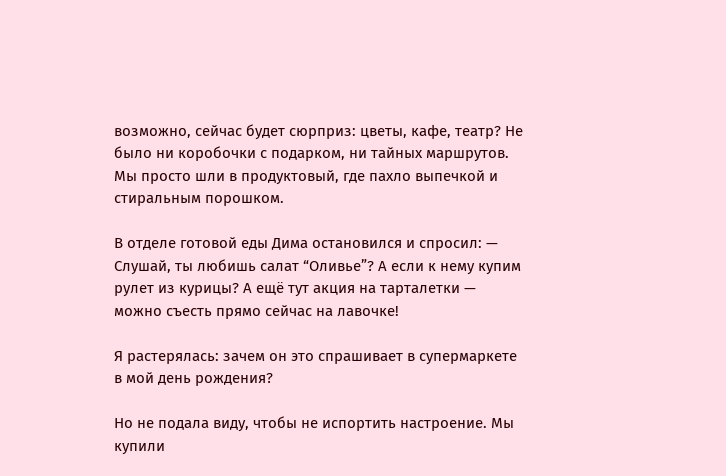возможно, сейчас будет сюрприз: цветы, кафе, театр? Не было ни коробочки с подарком, ни тайных маршрутов. Мы просто шли в продуктовый, где пахло выпечкой и стиральным порошком.

В отделе готовой еды Дима остановился и спросил: — Слушай, ты любишь салат “Оливье”? А если к нему купим рулет из курицы? А ещё тут акция на тарталетки — можно съесть прямо сейчас на лавочке!

Я растерялась: зачем он это спрашивает в супермаркете в мой день рождения?

Но не подала виду, чтобы не испортить настроение. Мы купили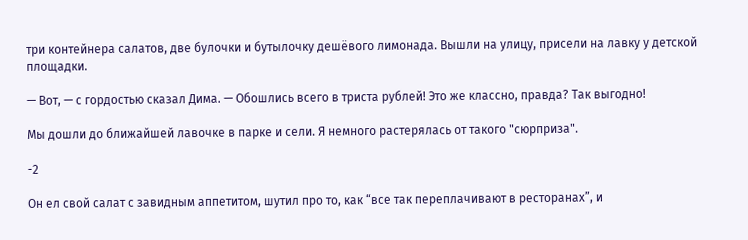три контейнера салатов, две булочки и бутылочку дешёвого лимонада. Вышли на улицу, присели на лавку у детской площадки.

— Вот, — с гордостью сказал Дима. — Обошлись всего в триста рублей! Это же классно, правда? Так выгодно!

Мы дошли до ближайшей лавочке в парке и сели. Я немного растерялась от такого "сюрприза".

-2

Он ел свой салат с завидным аппетитом, шутил про то, как “все так переплачивают в ресторанах”, и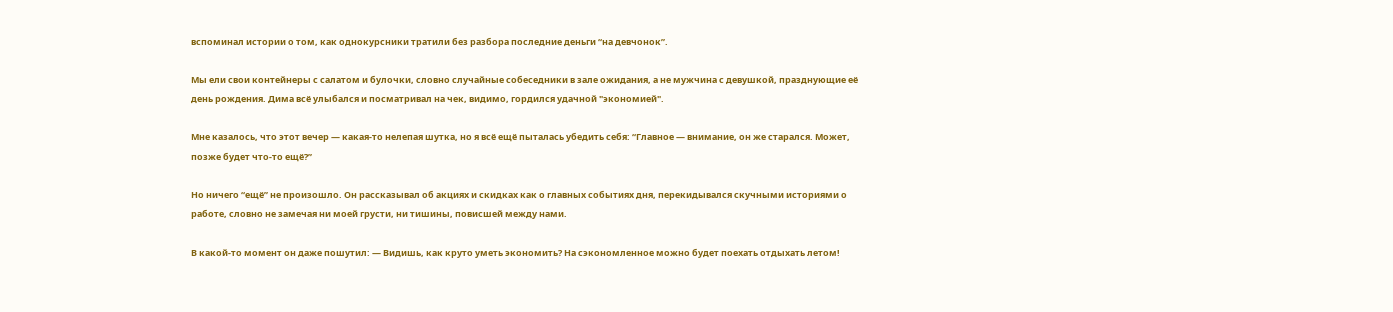вспоминал истории о том, как однокурсники тратили без разбора последние деньги “на девчонок”.

Мы ели свои контейнеры с салатом и булочки, словно случайные собеседники в зале ожидания, а не мужчина с девушкой, празднующие её день рождения. Дима всё улыбался и посматривал на чек, видимо, гордился удачной "экономией".

Мне казалось, что этот вечер — какая-то нелепая шутка, но я всё ещё пыталась убедить себя: “Главное — внимание, он же старался. Может, позже будет что-то ещё?”

Но ничего “ещё” не произошло. Он рассказывал об акциях и скидках как о главных событиях дня, перекидывался скучными историями о работе, словно не замечая ни моей грусти, ни тишины, повисшей между нами.

В какой-то момент он даже пошутил: — Видишь, как круто уметь экономить? На сэкономленное можно будет поехать отдыхать летом!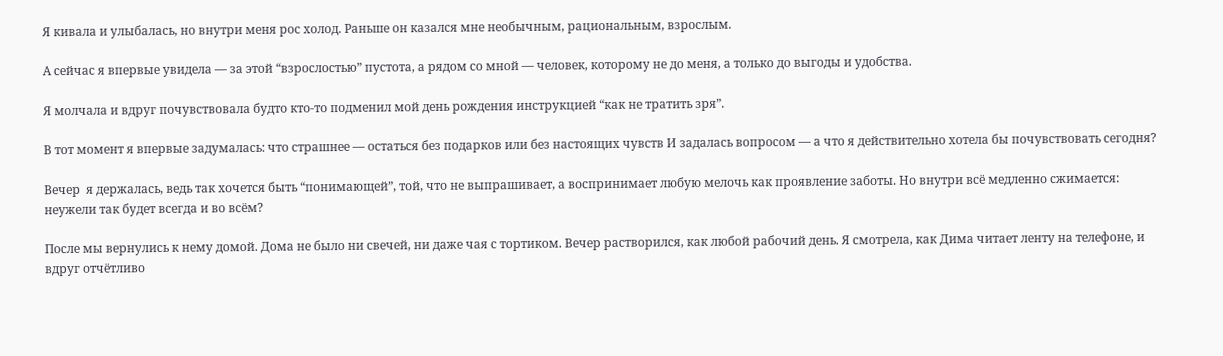Я кивала и улыбалась, но внутри меня рос холод. Раньше он казался мне необычным, рациональным, взрослым.

А сейчас я впервые увидела — за этой “взрослостью” пустота, а рядом со мной — человек, которому не до меня, а только до выгоды и удобства.

Я молчала и вдруг почувствовала будто кто-то подменил мой день рождения инструкцией “как не тратить зря”.

В тот момент я впервые задумалась: что страшнее — остаться без подарков или без настоящих чувств И задалась вопросом — а что я действительно хотела бы почувствовать сегодня?

Вечер  я держалась, ведь так хочется быть “понимающей”, той, что не выпрашивает, а воспринимает любую мелочь как проявление заботы. Но внутри всё медленно сжимается: неужели так будет всегда и во всём?

После мы вернулись к нему домой. Дома не было ни свечей, ни даже чая с тортиком. Вечер растворился, как любой рабочий день. Я смотрела, как Дима читает ленту на телефоне, и вдруг отчётливо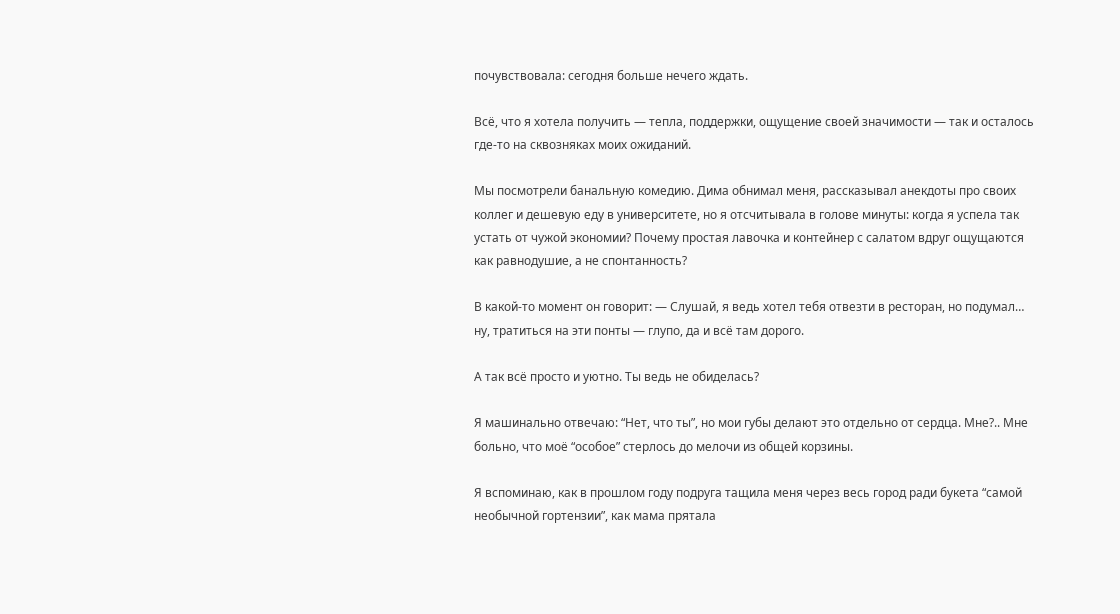почувствовала: сегодня больше нечего ждать.

Всё, что я хотела получить — тепла, поддержки, ощущение своей значимости — так и осталось где-то на сквозняках моих ожиданий.

Мы посмотрели банальную комедию. Дима обнимал меня, рассказывал анекдоты про своих коллег и дешевую еду в университете, но я отсчитывала в голове минуты: когда я успела так устать от чужой экономии? Почему простая лавочка и контейнер с салатом вдруг ощущаются как равнодушие, а не спонтанность?

В какой-то момент он говорит: — Слушай, я ведь хотел тебя отвезти в ресторан, но подумал… ну, тратиться на эти понты — глупо, да и всё там дорого.

А так всё просто и уютно. Ты ведь не обиделась?

Я машинально отвечаю: “Нет, что ты”, но мои губы делают это отдельно от сердца. Мне?.. Мне больно, что моё “особое” стерлось до мелочи из общей корзины.

Я вспоминаю, как в прошлом году подруга тащила меня через весь город ради букета “самой необычной гортензии”, как мама прятала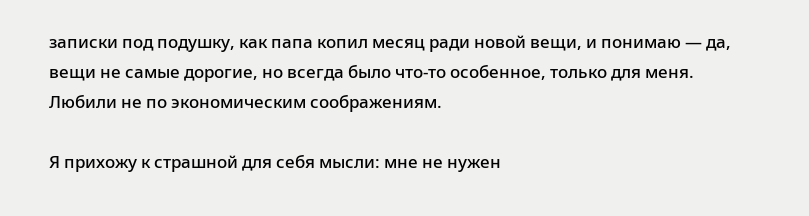записки под подушку, как папа копил месяц ради новой вещи, и понимаю — да, вещи не самые дорогие, но всегда было что-то особенное, только для меня. Любили не по экономическим соображениям.

Я прихожу к страшной для себя мысли: мне не нужен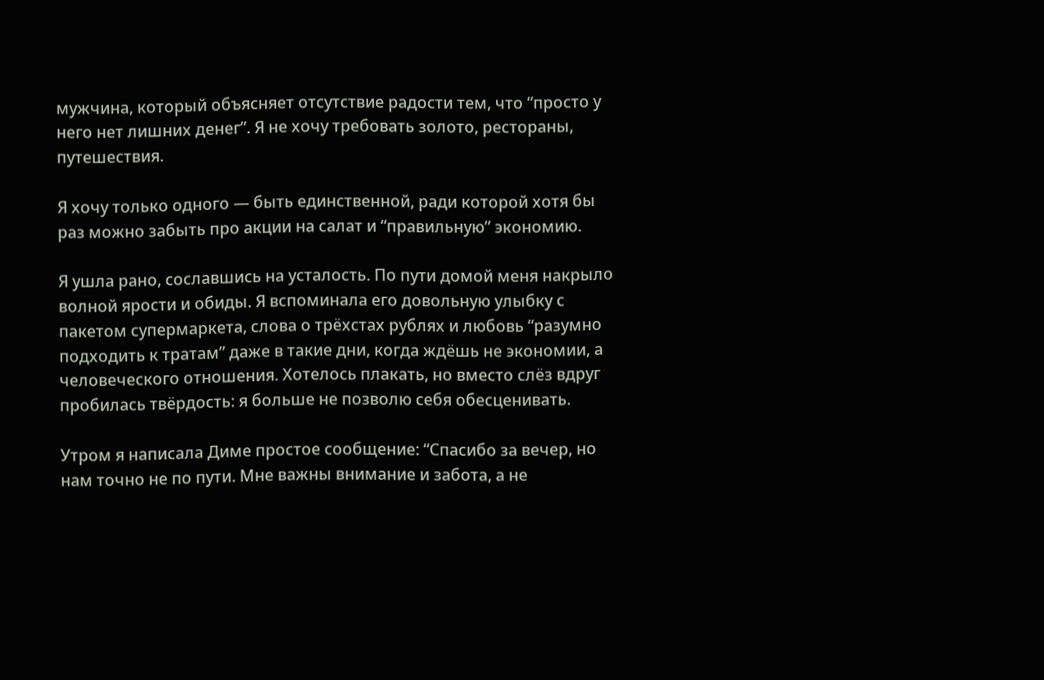мужчина, который объясняет отсутствие радости тем, что “просто у него нет лишних денег”. Я не хочу требовать золото, рестораны, путешествия.

Я хочу только одного — быть единственной, ради которой хотя бы раз можно забыть про акции на салат и “правильную” экономию.

Я ушла рано, сославшись на усталость. По пути домой меня накрыло волной ярости и обиды. Я вспоминала его довольную улыбку с пакетом супермаркета, слова о трёхстах рублях и любовь “разумно подходить к тратам” даже в такие дни, когда ждёшь не экономии, а человеческого отношения. Хотелось плакать, но вместо слёз вдруг пробилась твёрдость: я больше не позволю себя обесценивать.

Утром я написала Диме простое сообщение: “Спасибо за вечер, но нам точно не по пути. Мне важны внимание и забота, а не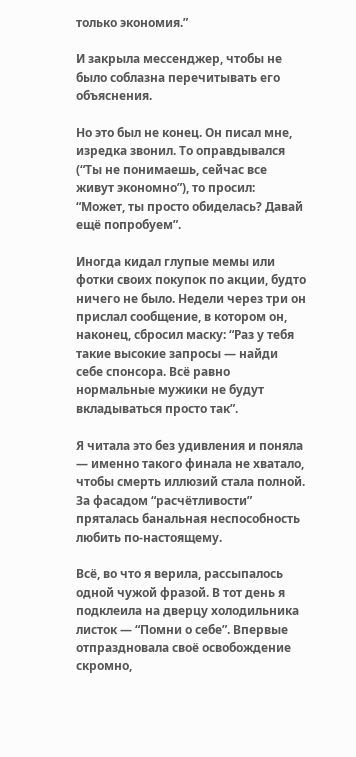только экономия.”

И закрыла мессенджер, чтобы не было соблазна перечитывать его объяснения.

Но это был не конец. Он писал мне, изредка звонил. То оправдывался (“Ты не понимаешь, сейчас все живут экономно”), то просил: “Может, ты просто обиделась? Давай ещё попробуем”.

Иногда кидал глупые мемы или фотки своих покупок по акции, будто ничего не было. Недели через три он прислал сообщение, в котором он, наконец, сбросил маску: “Раз у тебя такие высокие запросы — найди себе спонсора. Всё равно нормальные мужики не будут вкладываться просто так”.

Я читала это без удивления и поняла — именно такого финала не хватало, чтобы смерть иллюзий стала полной. За фасадом “расчётливости” пряталась банальная неспособность любить по-настоящему.

Всё, во что я верила, рассыпалось одной чужой фразой. В тот день я подклеила на дверцу холодильника листок — “Помни о себе”. Впервые отпраздновала своё освобождение скромно,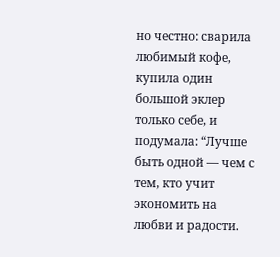но честно: сварила любимый кофе, купила один большой эклер только себе, и подумала: “Лучше быть одной — чем с тем, кто учит экономить на любви и радости.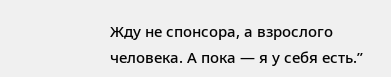Жду не спонсора, а взрослого человека. А пока — я у себя есть.”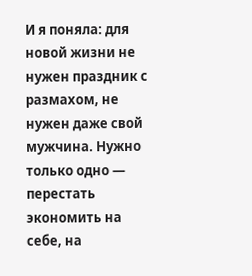И я поняла: для новой жизни не нужен праздник с размахом, не нужен даже свой мужчина. Нужно только одно — перестать экономить на себе, на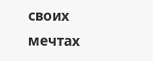своих мечтах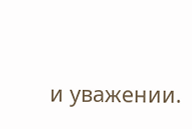и уважении.